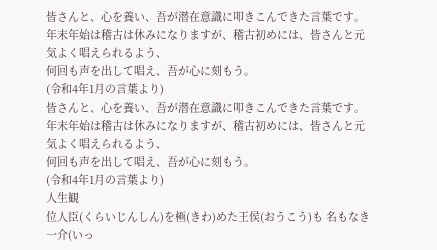皆さんと、心を養い、吾が潜在意識に叩きこんできた言葉です。
年末年始は稽古は休みになりますが、稽古初めには、皆さんと元気よく唱えられるよう、
何回も声を出して唱え、吾が心に刻もう。
(令和4年1月の言葉より)
皆さんと、心を養い、吾が潜在意識に叩きこんできた言葉です。
年末年始は稽古は休みになりますが、稽古初めには、皆さんと元気よく唱えられるよう、
何回も声を出して唱え、吾が心に刻もう。
(令和4年1月の言葉より)
人生観
位人臣(くらいじんしん)を極(きわ)めた王侯(おうこう)も 名もなき一介(いっ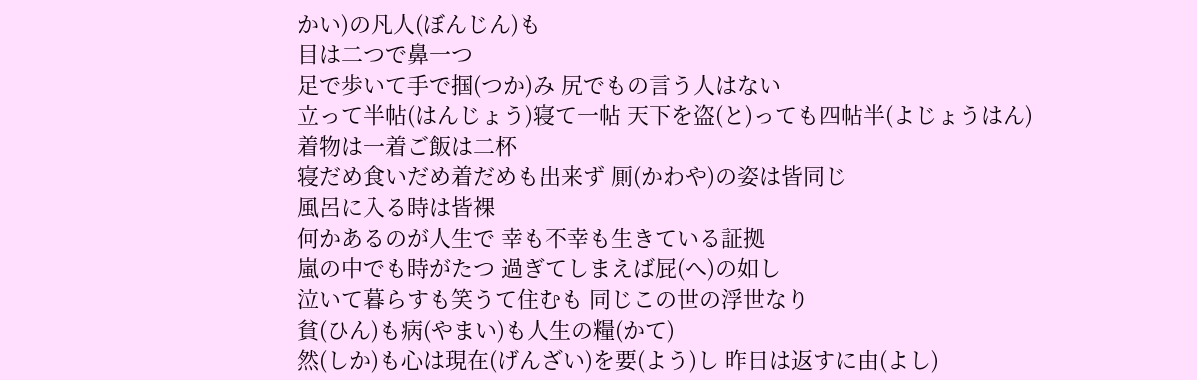かい)の凡人(ぼんじん)も
目は二つで鼻一つ
足で歩いて手で掴(つか)み 尻でもの言う人はない
立って半帖(はんじょう)寝て一帖 天下を盗(と)っても四帖半(よじょうはん)
着物は一着ご飯は二杯
寝だめ食いだめ着だめも出来ず 厠(かわや)の姿は皆同じ
風呂に入る時は皆裸
何かあるのが人生で 幸も不幸も生きている証拠
嵐の中でも時がたつ 過ぎてしまえば屁(へ)の如し
泣いて暮らすも笑うて住むも 同じこの世の浮世なり
貧(ひん)も病(やまい)も人生の糧(かて)
然(しか)も心は現在(げんざい)を要(よう)し 昨日は返すに由(よし)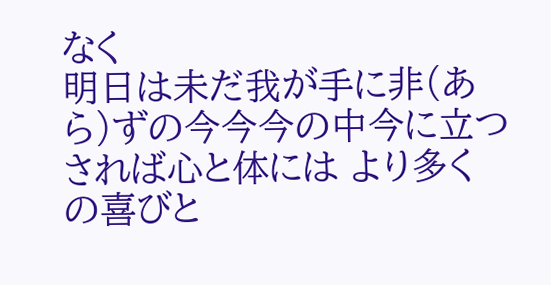なく
明日は未だ我が手に非(あら)ずの今今今の中今に立つ
されば心と体には より多くの喜びと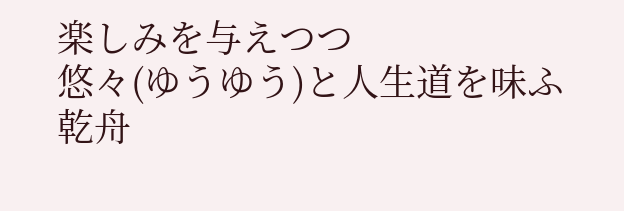楽しみを与えつつ
悠々(ゆうゆう)と人生道を味ふ
乾舟